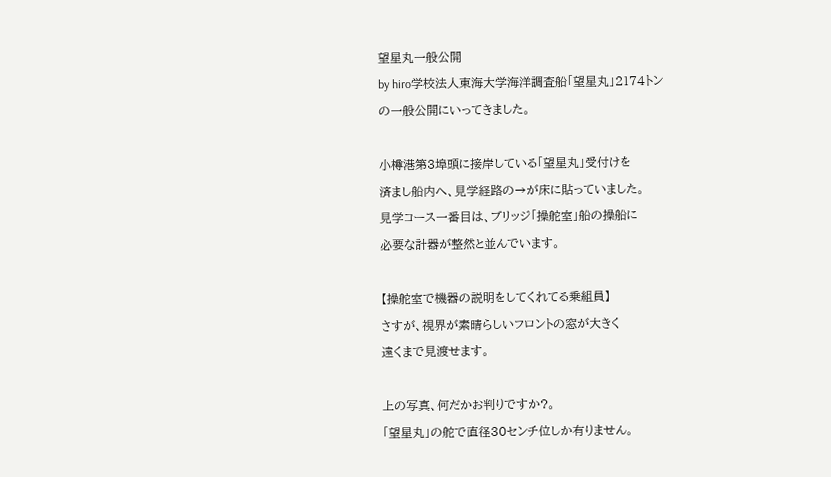望星丸一般公開
by hiro学校法人東海大学海洋調査船「望星丸」2174トン
の一般公開にいってきました。

小樽港第3埠頭に接岸している「望星丸」受付けを
済まし船内へ、見学経路の→が床に貼っていました。
見学コース一番目は、ブリッジ「操舵室」船の操船に
必要な計器が整然と並んでいます。

【操舵室で機器の説明をしてくれてる乗組員】
さすが、視界が素晴らしいフロントの窓が大きく
遠くまで見渡せます。

上の写真、何だかお判りですか?。
「望星丸」の舵で直径30センチ位しか有りません。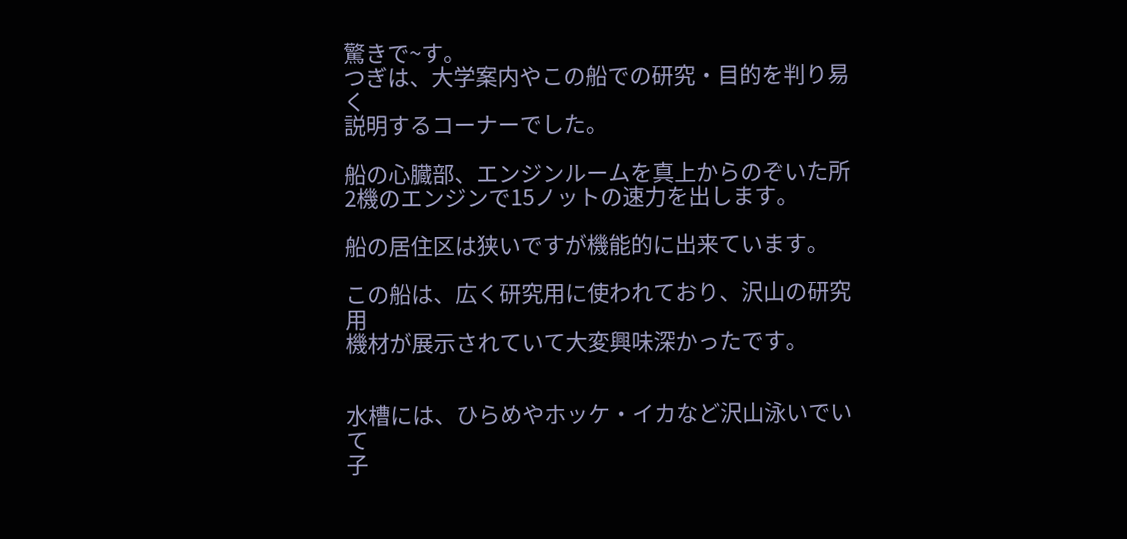驚きで~す。
つぎは、大学案内やこの船での研究・目的を判り易く
説明するコーナーでした。

船の心臓部、エンジンルームを真上からのぞいた所
2機のエンジンで15ノットの速力を出します。

船の居住区は狭いですが機能的に出来ています。

この船は、広く研究用に使われており、沢山の研究用
機材が展示されていて大変興味深かったです。


水槽には、ひらめやホッケ・イカなど沢山泳いでいて
子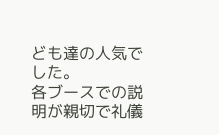ども達の人気でした。
各ブースでの説明が親切で礼儀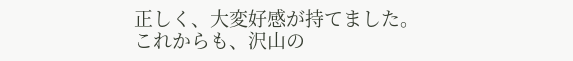正しく、大変好感が持てました。
これからも、沢山の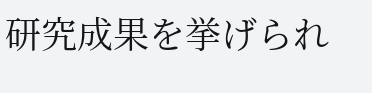研究成果を挙げられ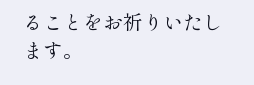ることをお祈りいたします。